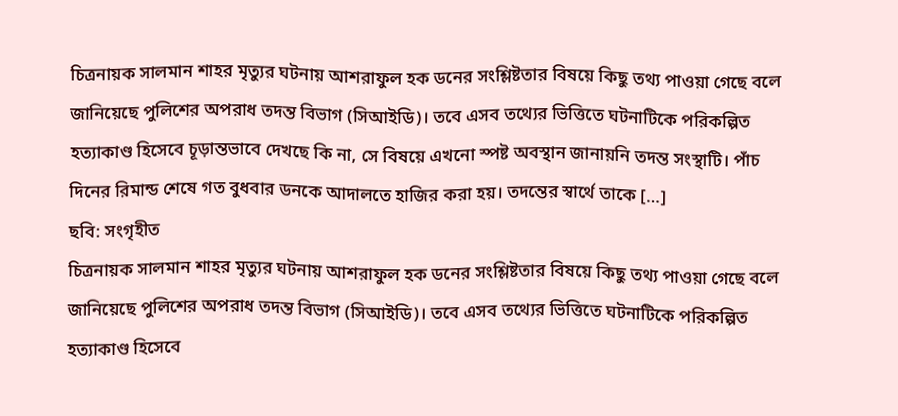চিত্রনায়ক সালমান শাহর মৃত্যুর ঘটনায় আশরাফুল হক ডনের সংশ্লিষ্টতার বিষয়ে কিছু তথ্য পাওয়া গেছে বলে জানিয়েছে পুলিশের অপরাধ তদন্ত বিভাগ (সিআইডি)। তবে এসব তথ্যের ভিত্তিতে ঘটনাটিকে পরিকল্পিত হত্যাকাণ্ড হিসেবে চূড়ান্তভাবে দেখছে কি না, সে বিষয়ে এখনো স্পষ্ট অবস্থান জানায়নি তদন্ত সংস্থাটি। পাঁচ দিনের রিমান্ড শেষে গত বুধবার ডনকে আদালতে হাজির করা হয়। তদন্তের স্বার্থে তাকে […]
ছবি: সংগৃহীত
চিত্রনায়ক সালমান শাহর মৃত্যুর ঘটনায় আশরাফুল হক ডনের সংশ্লিষ্টতার বিষয়ে কিছু তথ্য পাওয়া গেছে বলে জানিয়েছে পুলিশের অপরাধ তদন্ত বিভাগ (সিআইডি)। তবে এসব তথ্যের ভিত্তিতে ঘটনাটিকে পরিকল্পিত হত্যাকাণ্ড হিসেবে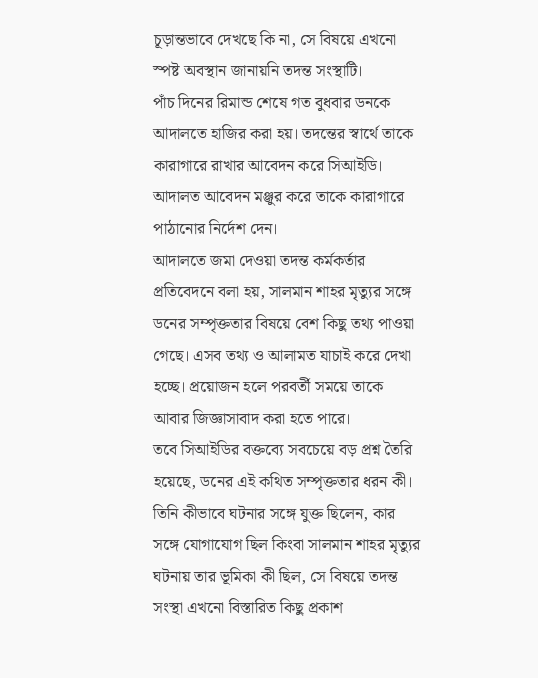চূড়ান্তভাবে দেখছে কি না, সে বিষয়ে এখনো স্পষ্ট অবস্থান জানায়নি তদন্ত সংস্থাটি।
পাঁচ দিনের রিমান্ড শেষে গত বুধবার ডনকে আদালতে হাজির করা হয়। তদন্তের স্বার্থে তাকে কারাগারে রাখার আবেদন করে সিআইডি। আদালত আবেদন মঞ্জুর করে তাকে কারাগারে পাঠানোর নির্দেশ দেন।
আদালতে জমা দেওয়া তদন্ত কর্মকর্তার প্রতিবেদনে বলা হয়, সালমান শাহর মৃত্যুর সঙ্গে ডনের সম্পৃক্ততার বিষয়ে বেশ কিছু তথ্য পাওয়া গেছে। এসব তথ্য ও আলামত যাচাই করে দেখা হচ্ছে। প্রয়োজন হলে পরবর্তী সময়ে তাকে আবার জিজ্ঞাসাবাদ করা হতে পারে।
তবে সিআইডির বক্তব্যে সবচেয়ে বড় প্রশ্ন তৈরি হয়েছে, ডনের এই কথিত সম্পৃক্ততার ধরন কী। তিনি কীভাবে ঘটনার সঙ্গে যুক্ত ছিলেন, কার সঙ্গে যোগাযোগ ছিল কিংবা সালমান শাহর মৃত্যুর ঘটনায় তার ভূমিকা কী ছিল, সে বিষয়ে তদন্ত সংস্থা এখনো বিস্তারিত কিছু প্রকাশ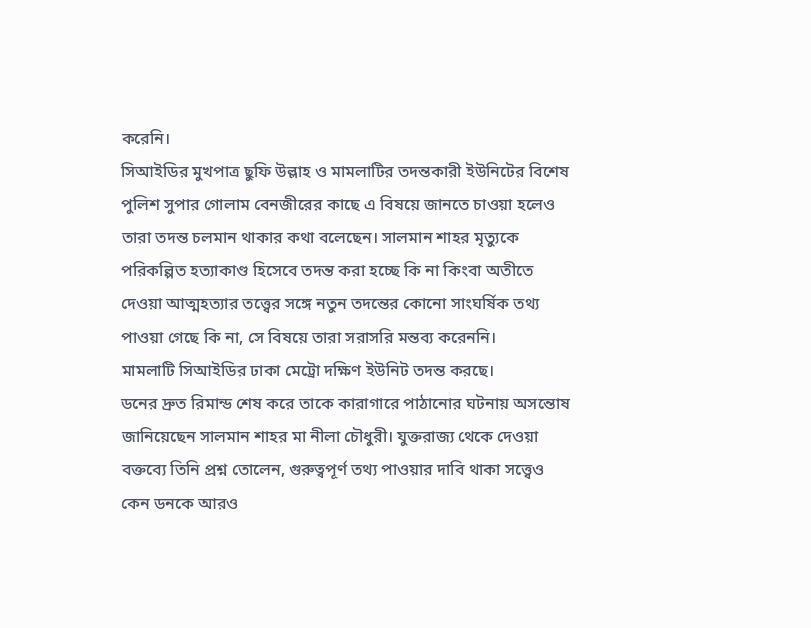করেনি।
সিআইডির মুখপাত্র ছুফি উল্লাহ ও মামলাটির তদন্তকারী ইউনিটের বিশেষ পুলিশ সুপার গোলাম বেনজীরের কাছে এ বিষয়ে জানতে চাওয়া হলেও তারা তদন্ত চলমান থাকার কথা বলেছেন। সালমান শাহর মৃত্যুকে পরিকল্পিত হত্যাকাণ্ড হিসেবে তদন্ত করা হচ্ছে কি না কিংবা অতীতে দেওয়া আত্মহত্যার তত্ত্বের সঙ্গে নতুন তদন্তের কোনো সাংঘর্ষিক তথ্য পাওয়া গেছে কি না, সে বিষয়ে তারা সরাসরি মন্তব্য করেননি।
মামলাটি সিআইডির ঢাকা মেট্রো দক্ষিণ ইউনিট তদন্ত করছে।
ডনের দ্রুত রিমান্ড শেষ করে তাকে কারাগারে পাঠানোর ঘটনায় অসন্তোষ জানিয়েছেন সালমান শাহর মা নীলা চৌধুরী। যুক্তরাজ্য থেকে দেওয়া বক্তব্যে তিনি প্রশ্ন তোলেন, গুরুত্বপূর্ণ তথ্য পাওয়ার দাবি থাকা সত্ত্বেও কেন ডনকে আরও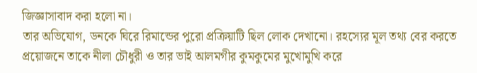জিজ্ঞাসাবাদ করা হলো না।
তার অভিযোগ, ডনকে ঘিরে রিমান্ডের পুরো প্রক্রিয়াটি ছিল লোক দেখানো। রহস্যের মূল তথ্য বের করতে প্রয়োজনে তাকে নীলা চৌধুরী ও তার ভাই আলমগীর কুমকুমের মুখোমুখি করে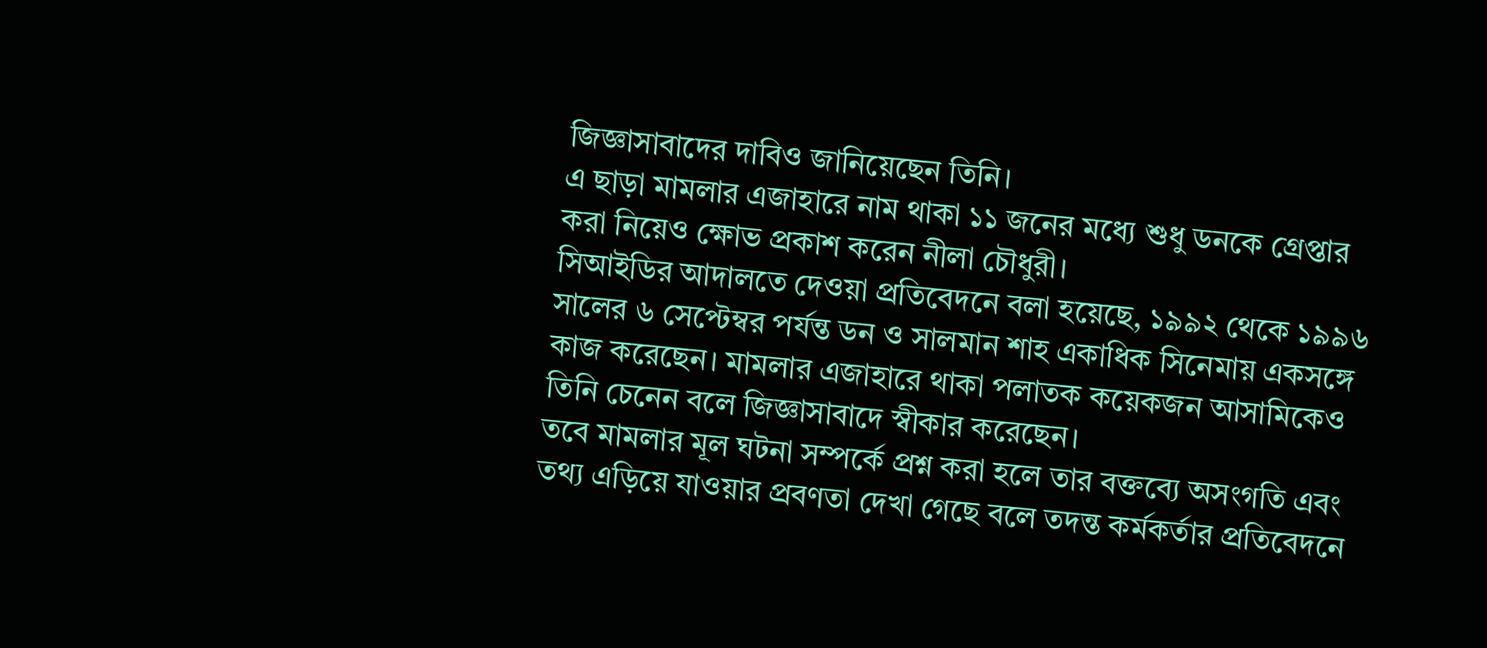জিজ্ঞাসাবাদের দাবিও জানিয়েছেন তিনি।
এ ছাড়া মামলার এজাহারে নাম থাকা ১১ জনের মধ্যে শুধু ডনকে গ্রেপ্তার করা নিয়েও ক্ষোভ প্রকাশ করেন নীলা চৌধুরী।
সিআইডির আদালতে দেওয়া প্রতিবেদনে বলা হয়েছে, ১৯৯২ থেকে ১৯৯৬ সালের ৬ সেপ্টেম্বর পর্যন্ত ডন ও সালমান শাহ একাধিক সিনেমায় একসঙ্গে কাজ করেছেন। মামলার এজাহারে থাকা পলাতক কয়েকজন আসামিকেও তিনি চেনেন বলে জিজ্ঞাসাবাদে স্বীকার করেছেন।
তবে মামলার মূল ঘটনা সম্পর্কে প্রশ্ন করা হলে তার বক্তব্যে অসংগতি এবং তথ্য এড়িয়ে যাওয়ার প্রবণতা দেখা গেছে বলে তদন্ত কর্মকর্তার প্রতিবেদনে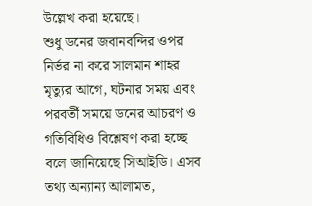উল্লেখ করা হয়েছে।
শুধু ডনের জবানবন্দির ওপর নির্ভর না করে সালমান শাহর মৃত্যুর আগে, ঘটনার সময় এবং পরবর্তী সময়ে ডনের আচরণ ও গতিবিধিও বিশ্লেষণ করা হচ্ছে বলে জানিয়েছে সিআইডি। এসব তথ্য অন্যান্য আলামত,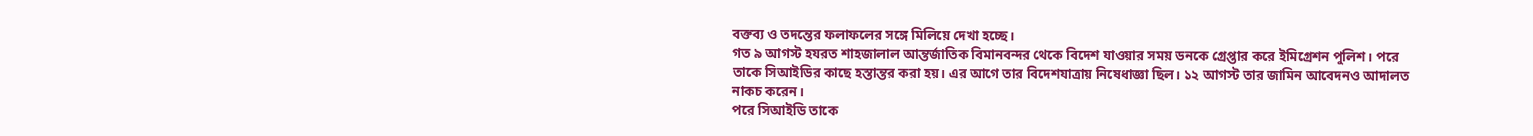বক্তব্য ও তদন্তের ফলাফলের সঙ্গে মিলিয়ে দেখা হচ্ছে।
গত ৯ আগস্ট হযরত শাহজালাল আন্তর্জাতিক বিমানবন্দর থেকে বিদেশ যাওয়ার সময় ডনকে গ্রেপ্তার করে ইমিগ্রেশন পুলিশ। পরে তাকে সিআইডির কাছে হস্তান্তর করা হয়। এর আগে তার বিদেশযাত্রায় নিষেধাজ্ঞা ছিল। ১২ আগস্ট তার জামিন আবেদনও আদালত নাকচ করেন।
পরে সিআইডি তাকে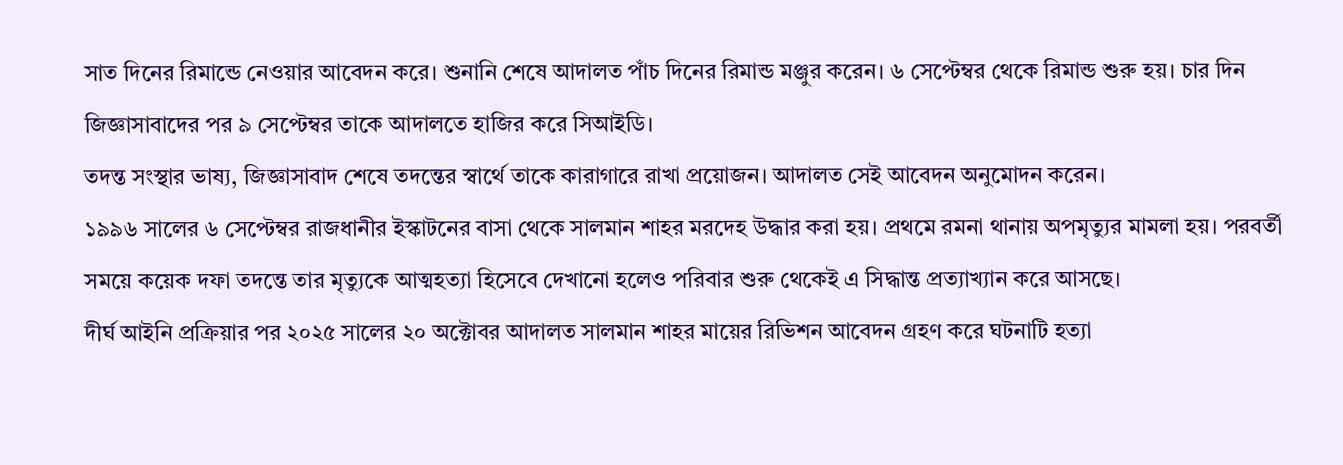সাত দিনের রিমান্ডে নেওয়ার আবেদন করে। শুনানি শেষে আদালত পাঁচ দিনের রিমান্ড মঞ্জুর করেন। ৬ সেপ্টেম্বর থেকে রিমান্ড শুরু হয়। চার দিন জিজ্ঞাসাবাদের পর ৯ সেপ্টেম্বর তাকে আদালতে হাজির করে সিআইডি।
তদন্ত সংস্থার ভাষ্য, জিজ্ঞাসাবাদ শেষে তদন্তের স্বার্থে তাকে কারাগারে রাখা প্রয়োজন। আদালত সেই আবেদন অনুমোদন করেন।
১৯৯৬ সালের ৬ সেপ্টেম্বর রাজধানীর ইস্কাটনের বাসা থেকে সালমান শাহর মরদেহ উদ্ধার করা হয়। প্রথমে রমনা থানায় অপমৃত্যুর মামলা হয়। পরবর্তী সময়ে কয়েক দফা তদন্তে তার মৃত্যুকে আত্মহত্যা হিসেবে দেখানো হলেও পরিবার শুরু থেকেই এ সিদ্ধান্ত প্রত্যাখ্যান করে আসছে।
দীর্ঘ আইনি প্রক্রিয়ার পর ২০২৫ সালের ২০ অক্টোবর আদালত সালমান শাহর মায়ের রিভিশন আবেদন গ্রহণ করে ঘটনাটি হত্যা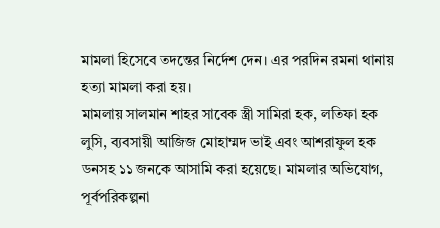মামলা হিসেবে তদন্তের নির্দেশ দেন। এর পরদিন রমনা থানায় হত্যা মামলা করা হয়।
মামলায় সালমান শাহর সাবেক স্ত্রী সামিরা হক, লতিফা হক লুসি, ব্যবসায়ী আজিজ মোহাম্মদ ভাই এবং আশরাফুল হক ডনসহ ১১ জনকে আসামি করা হয়েছে। মামলার অভিযোগ, পূর্বপরিকল্পনা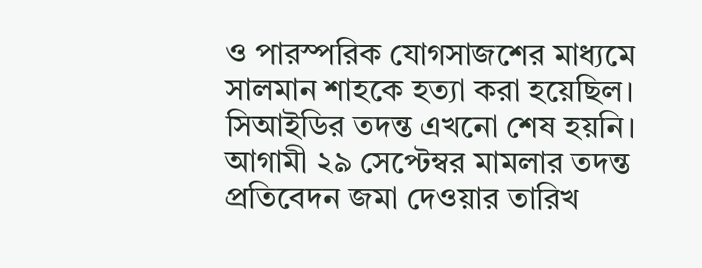ও পারস্পরিক যোগসাজশের মাধ্যমে সালমান শাহকে হত্যা করা হয়েছিল।
সিআইডির তদন্ত এখনো শেষ হয়নি। আগামী ২৯ সেপ্টেম্বর মামলার তদন্ত প্রতিবেদন জমা দেওয়ার তারিখ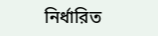নির্ধারিত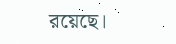রয়েছে।